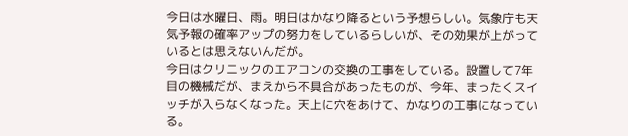今日は水曜日、雨。明日はかなり降るという予想らしい。気象庁も天気予報の確率アップの努力をしているらしいが、その効果が上がっているとは思えないんだが。
今日はクリニックのエアコンの交換の工事をしている。設置して7年目の機械だが、まえから不具合があったものが、今年、まったくスイッチが入らなくなった。天上に穴をあけて、かなりの工事になっている。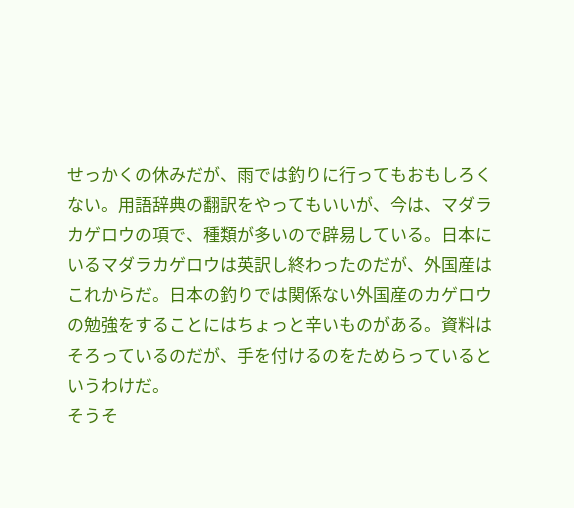せっかくの休みだが、雨では釣りに行ってもおもしろくない。用語辞典の翻訳をやってもいいが、今は、マダラカゲロウの項で、種類が多いので辟易している。日本にいるマダラカゲロウは英訳し終わったのだが、外国産はこれからだ。日本の釣りでは関係ない外国産のカゲロウの勉強をすることにはちょっと辛いものがある。資料はそろっているのだが、手を付けるのをためらっているというわけだ。
そうそ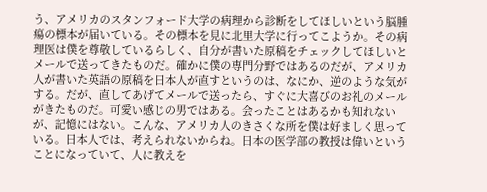う、アメリカのスタンフォード大学の病理から診断をしてほしいという脳腫瘍の標本が届いている。その標本を見に北里大学に行ってこようか。その病理医は僕を尊敬しているらしく、自分が書いた原稿をチェックしてほしいとメールで送ってきたものだ。確かに僕の専門分野ではあるのだが、アメリカ人が書いた英語の原稿を日本人が直すというのは、なにか、逆のような気がする。だが、直してあげてメールで送ったら、すぐに大喜びのお礼のメールがきたものだ。可愛い感じの男ではある。会ったことはあるかも知れないが、記憶にはない。こんな、アメリカ人のきさくな所を僕は好ましく思っている。日本人では、考えられないからね。日本の医学部の教授は偉いということになっていて、人に教えを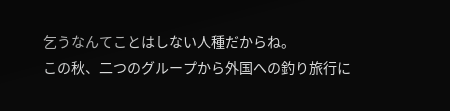乞うなんてことはしない人種だからね。
この秋、二つのグループから外国への釣り旅行に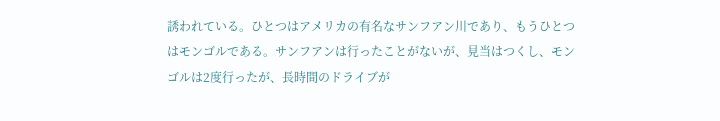誘われている。ひとつはアメリカの有名なサンフアン川であり、もうひとつはモンゴルである。サンフアンは行ったことがないが、見当はつくし、モンゴルは2度行ったが、長時間のドライブが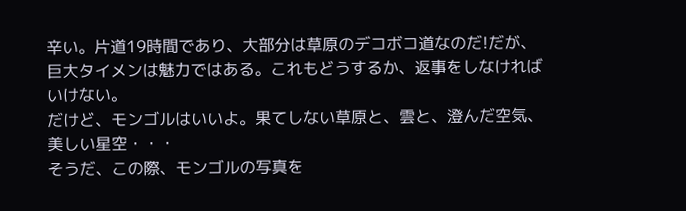辛い。片道19時間であり、大部分は草原のデコボコ道なのだ!だが、巨大タイメンは魅力ではある。これもどうするか、返事をしなければいけない。
だけど、モンゴルはいいよ。果てしない草原と、雲と、澄んだ空気、美しい星空・・・
そうだ、この際、モンゴルの写真を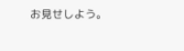お見せしよう。